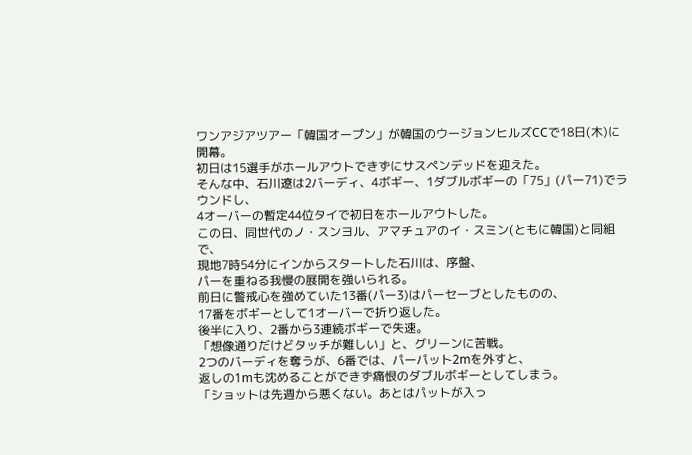ワンアジアツアー「韓国オープン」が韓国のウージョンヒルズCCで18日(木)に開幕。
初日は15選手がホールアウトできずにサスペンデッドを迎えた。
そんな中、石川遼は2バーディ、4ボギー、1ダブルボギーの「75」(パー71)でラウンドし、
4オーバーの暫定44位タイで初日をホールアウトした。
この日、同世代のノ・スンヨル、アマチュアのイ・スミン(ともに韓国)と同組で、
現地7時54分にインからスタートした石川は、序盤、
パーを重ねる我慢の展開を強いられる。
前日に警戒心を強めていた13番(パー3)はパーセーブとしたものの、
17番をボギーとして1オーバーで折り返した。
後半に入り、2番から3連続ボギーで失速。
「想像通りだけどタッチが難しい」と、グリーンに苦戦。
2つのバーディを奪うが、6番では、パーパット2mを外すと、
返しの1mも沈めることができず痛恨のダブルボギーとしてしまう。
「ショットは先週から悪くない。あとはパットが入っ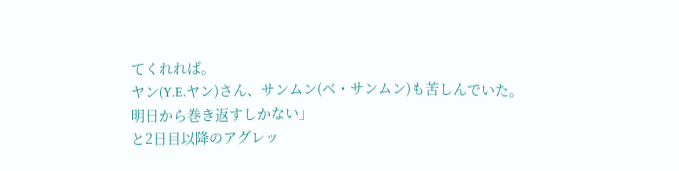てくれれば。
ヤン(Y.E.ヤン)さん、サンムン(ベ・サンムン)も苦しんでいた。
明日から巻き返すしかない」
と2日目以降のアグレッ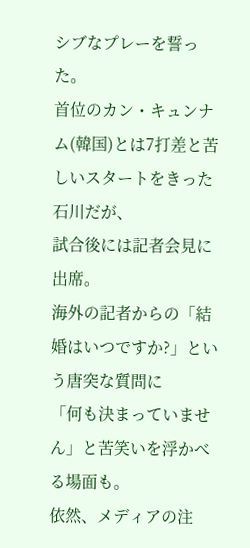シブなプレーを誓った。
首位のカン・キュンナム(韓国)とは7打差と苦しいスタートをきった石川だが、
試合後には記者会見に出席。
海外の記者からの「結婚はいつですか?」という唐突な質問に
「何も決まっていません」と苦笑いを浮かべる場面も。
依然、メディアの注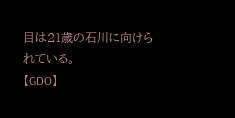目は21歳の石川に向けられている。
【GDO】